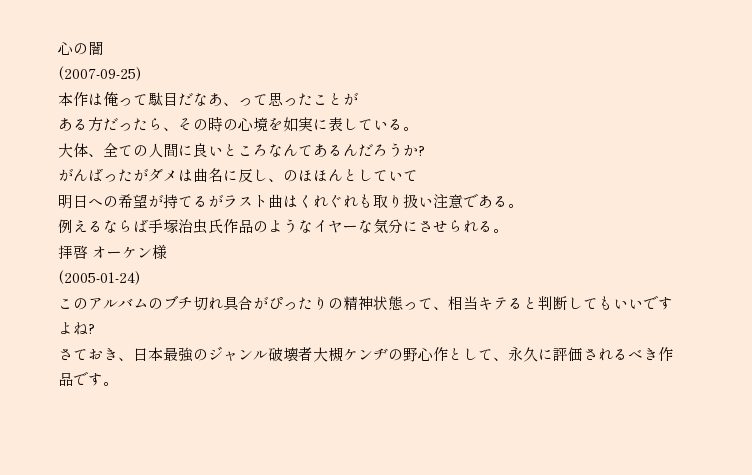心の闇
(2007-09-25)
本作は俺って駄目だなあ、って思ったことが
ある方だったら、その時の心境を如実に表している。
大体、全ての人間に良いところなんてあるんだろうか?
がんばったがダメは曲名に反し、のほほんとしていて
明日への希望が持てるがラスト曲はくれぐれも取り扱い注意である。
例えるならば手塚治虫氏作品のようなイヤーな気分にさせられる。
拝啓 オーケン様
(2005-01-24)
このアルバムのブチ切れ具合がぴったりの精神状態って、相当キテると判断してもいいですよね?
さておき、日本最強のジャンル破壊者大槻ケンヂの野心作として、永久に評価されるべき作品です。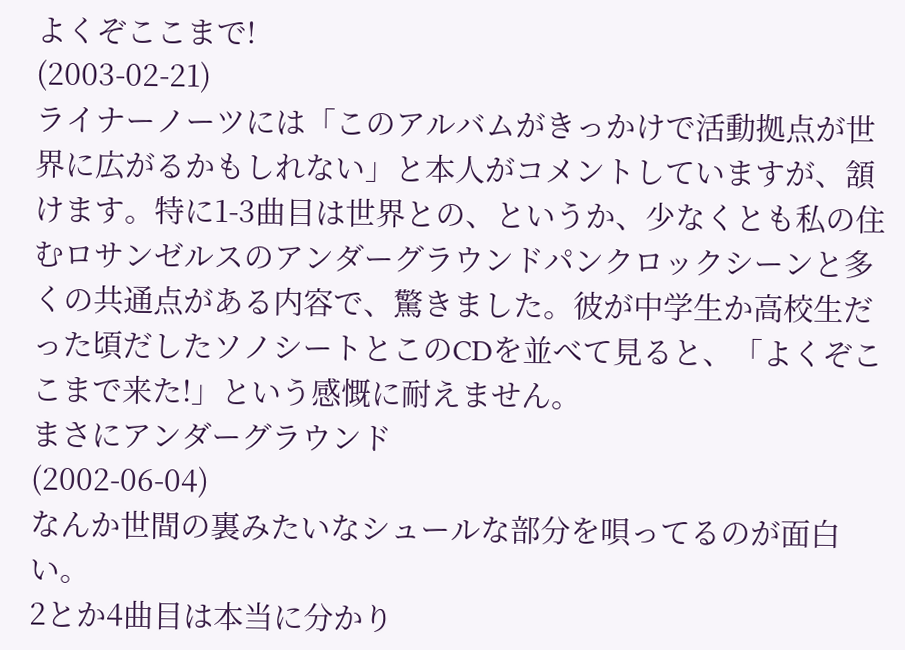よくぞここまで!
(2003-02-21)
ライナーノーツには「このアルバムがきっかけで活動拠点が世界に広がるかもしれない」と本人がコメントしていますが、頷けます。特に1-3曲目は世界との、というか、少なくとも私の住むロサンゼルスのアンダーグラウンドパンクロックシーンと多くの共通点がある内容で、驚きました。彼が中学生か高校生だった頃だしたソノシートとこのCDを並べて見ると、「よくぞここまで来た!」という感慨に耐えません。
まさにアンダーグラウンド
(2002-06-04)
なんか世間の裏みたいなシュールな部分を唄ってるのが面白い。
2とか4曲目は本当に分かり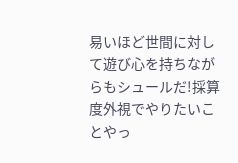易いほど世間に対して遊び心を持ちながらもシュールだ!採算度外視でやりたいことやっ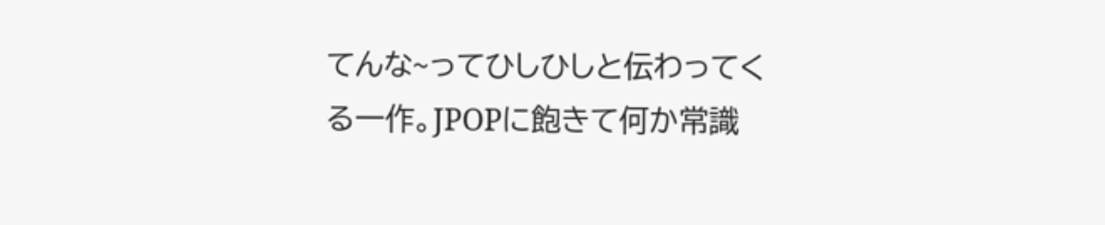てんな~ってひしひしと伝わってくる一作。JPOPに飽きて何か常識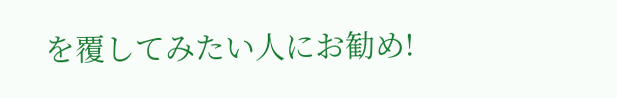を覆してみたい人にお勧め!